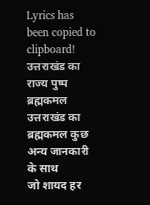Lyrics has been copied to clipboard!
उत्तराखंड का राज्य पुष्प ब्रह्मकमल
उत्तराखंड का ब्रह्मकमल कुछ अन्य जानकारी के साथ
जो शायद हर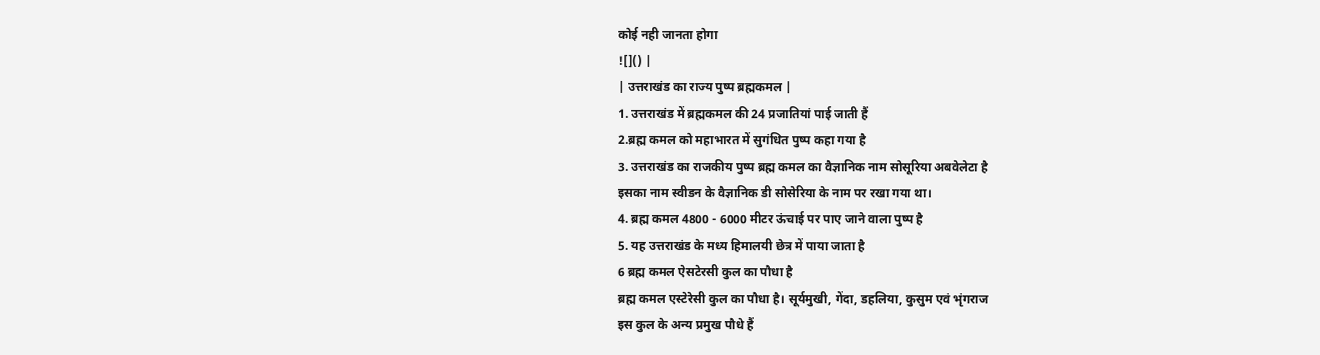कोई नही जानता होगा
![]() |
| उत्तराखंड का राज्य पुष्प ब्रह्मकमल |
1. उत्तराखंड में ब्रह्मकमल की 24 प्रजातियां पाई जाती हैं
2.ब्रह्म कमल को महाभारत में सुगंधित पुष्प कहा गया है
3. उत्तराखंड का राजकीय पुष्प ब्रह्म कमल का वैज्ञानिक नाम सोसूरिया अबवेलेटा है
इसका नाम स्वीडन के वैज्ञानिक डी सोसेरिया के नाम पर रखा गया था।
4. ब्रह्म कमल 4800 - 6000 मीटर ऊंचाई पर पाए जाने वाला पुष्प है
5. यह उत्तराखंड के मध्य हिमालयी छेत्र में पाया जाता है
6 ब्रह्म कमल ऐसटेरसी कुल का पौधा है
ब्रह्म कमल एस्टेरेसी कुल का पौधा है। सूर्यमुखी, गेंदा, डहलिया, कुसुम एवं भृंगराज
इस कुल के अन्य प्रमुख पौधे हैं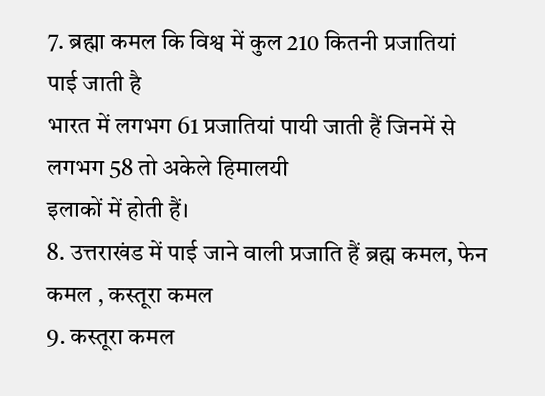7. ब्रह्मा कमल कि विश्व में कुल 210 कितनी प्रजातियां पाई जाती है
भारत में लगभग 61 प्रजातियां पायी जाती हैं जिनमें से लगभग 58 तो अकेले हिमालयी
इलाकों में होती हैं।
8. उत्तराखंड में पाई जाने वाली प्रजाति हैं ब्रह्म कमल, फेन कमल , कस्तूरा कमल
9. कस्तूरा कमल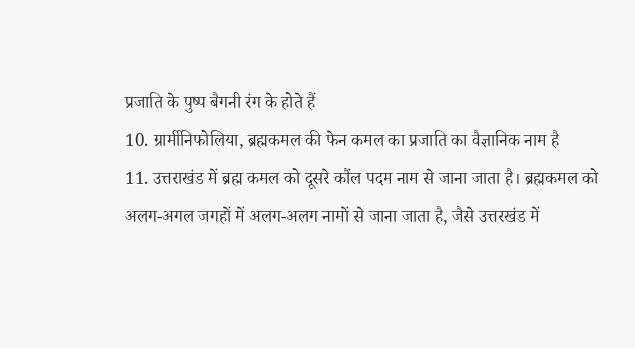प्रजाति के पुष्प बैगनी रंग के होते हैं
10. ग्रार्मीनिफोलिया, ब्रह्मकमल की फेन कमल का प्रजाति का वैज्ञानिक नाम है
11. उत्तराखंड में ब्रह्म कमल को दूसरे कौंल पदम नाम से जाना जाता है। ब्रह्मकमल को अलग-अगल जगहों में अलग-अलग नामों से जाना जाता है, जैसे उत्तरखंड में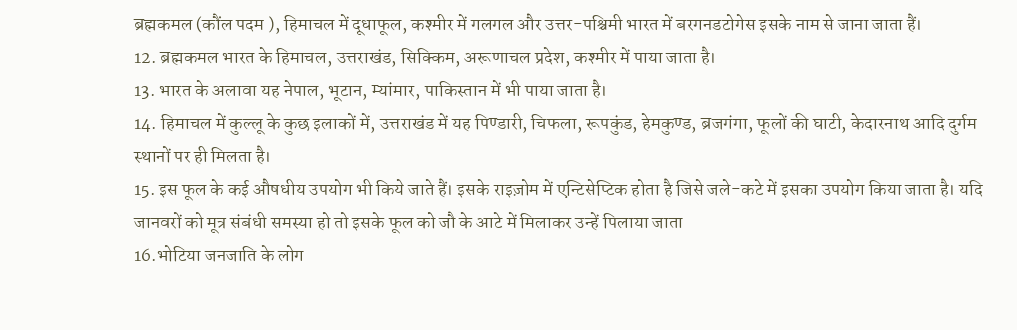ब्रह्मकमल (कौंल पदम ), हिमाचल में दूधाफूल, कश्मीर में गलगल और उत्तर-पश्चिमी भारत में बरगनडटोगेस इसके नाम से जाना जाता हैं।
12. ब्रह्मकमल भारत के हिमाचल, उत्तराखंड, सिक्किम, अरूणाचल प्रदेश, कश्मीर में पाया जाता है।
13. भारत के अलावा यह नेपाल, भूटान, म्यांमार, पाकिस्तान में भी पाया जाता है।
14. हिमाचल में कुल्लू के कुछ इलाकों में, उत्तराखंड में यह पिण्डारी, चिफला, रूपकुंड, हेमकुण्ड, ब्रजगंगा, फूलों की घाटी, केदारनाथ आदि दुर्गम स्थानों पर ही मिलता है।
15. इस फूल के कई औषधीय उपयोग भी किये जाते हैं। इसके राइज़ोम में एन्टिसेप्टिक होता है जिसे जले-कटे में इसका उपयोग किया जाता है। यदि जानवरों को मूत्र संबंधी समस्या हो तो इसके फूल को जौ के आटे में मिलाकर उन्हें पिलाया जाता
16.भोटिया जनजाति के लोग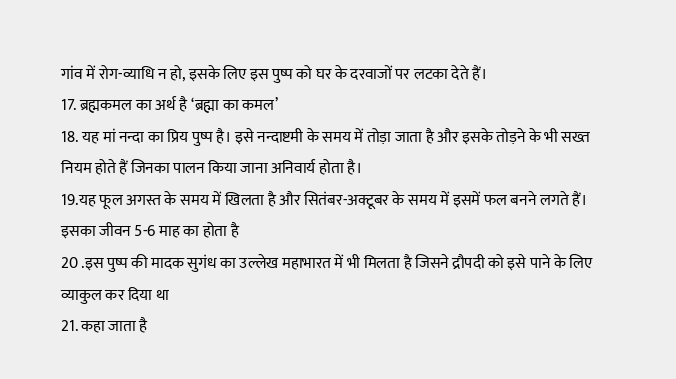गांव में रोग-व्याधि न हो, इसके लिए इस पुष्प को घर के दरवाजों पर लटका देते हैं।
17. ब्रह्मकमल का अर्थ है ‘ब्रह्मा का कमल’
18. यह मां नन्दा का प्रिय पुष्प है। इसे नन्दाष्टमी के समय में तोड़ा जाता है और इसके तोड़ने के भी सख्त नियम होते हैं जिनका पालन किया जाना अनिवार्य होता है।
19.यह फूल अगस्त के समय में खिलता है और सितंबर-अक्टूबर के समय में इसमें फल बनने लगते हैं। इसका जीवन 5-6 माह का होता है
20 .इस पुष्प की मादक सुगंध का उल्लेख महाभारत में भी मिलता है जिसने द्रौपदी को इसे पाने के लिए व्याकुल कर दिया था
21. कहा जाता है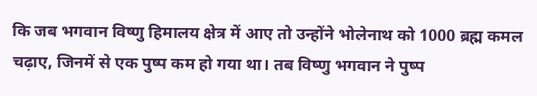कि जब भगवान विष्णु हिमालय क्षेत्र में आए तो उन्होंने भोलेनाथ को 1000 ब्रह्म कमल चढ़ाए, जिनमें से एक पुष्प कम हो गया था। तब विष्णु भगवान ने पुष्प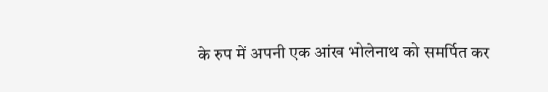के रुप में अपनी एक आंख भोलेनाथ को समर्पित कर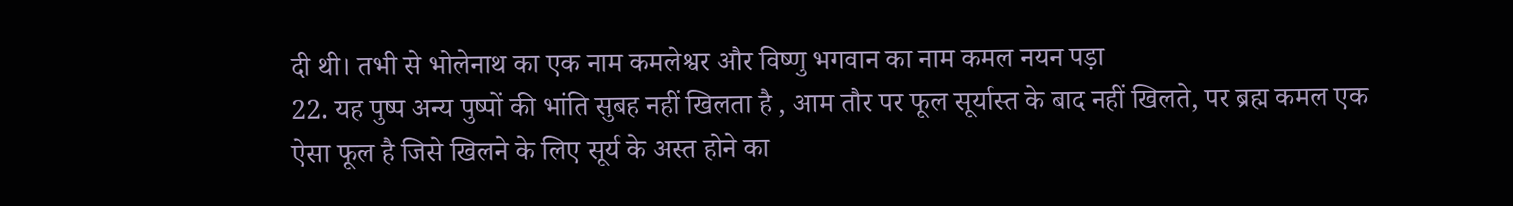दी थी। तभी से भोलेनाथ का एक नाम कमलेश्वर और विष्णु भगवान का नाम कमल नयन पड़ा
22. यह पुष्प अन्य पुष्पों की भांति सुबह नहीं खिलता है , आम तौर पर फूल सूर्यास्त के बाद नहीं खिलते, पर ब्रह्म कमल एक ऐसा फूल है जिसे खिलने के लिए सूर्य के अस्त होने का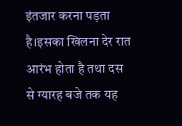इंतजार करना पड़ता है।इसका खिलना देर रात आरंभ होता है तथा दस से ग्यारह बजे तक यह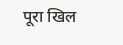पूरा खिल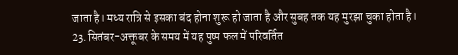जाता है। मध्य रात्रि से इसका बंद होना शुरू हो जाता है और सुबह तक यह मुरझा चुका होता है।
23.सितंबर-अक्तूबर के समय में यह पुष्प फल में परिवर्तित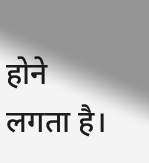होने लगता है।